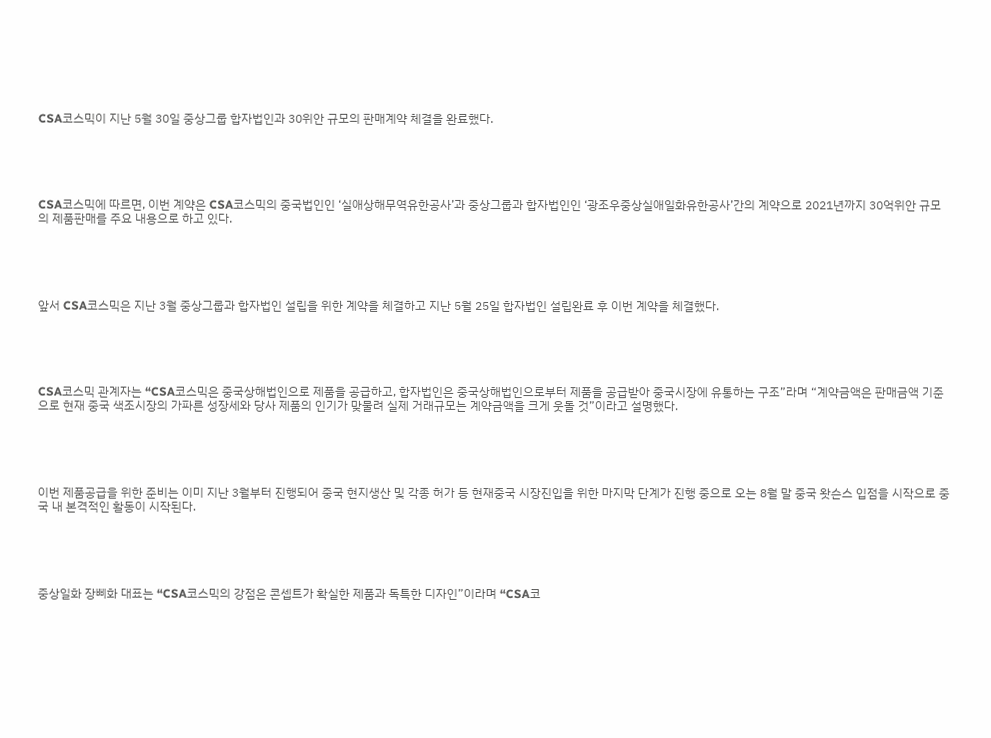CSA코스믹이 지난 5월 30일 중상그룹 합자법인과 30위안 규모의 판매계약 체결을 완료했다.





CSA코스믹에 따르면, 이번 계약은 CSA코스믹의 중국법인인 ‘실애상해무역유한공사’과 중상그룹과 합자법인인 ‘광조우중상실애일화유한공사’간의 계약으로 2021년까지 30억위안 규모의 제품판매를 주요 내용으로 하고 있다.





앞서 CSA코스믹은 지난 3월 중상그룹과 합자법인 설립을 위한 계약을 체결하고 지난 5월 25일 합자법인 설립완료 후 이번 계약을 체결했다.





CSA코스믹 관계자는 “CSA코스믹은 중국상해법인으로 제품을 공급하고, 합자법인은 중국상해법인으로부터 제품을 공급받아 중국시장에 유통하는 구조”라며 “계약금액은 판매금액 기준으로 현재 중국 색조시장의 가파른 성장세와 당사 제품의 인기가 맞물려 실제 거래규모는 계약금액을 크게 웃돌 것”이라고 설명했다.





이번 제품공급을 위한 준비는 이미 지난 3월부터 진행되어 중국 현지생산 및 각종 허가 등 현재중국 시장진입을 위한 마지막 단계가 진행 중으로 오는 8월 말 중국 왓슨스 입점을 시작으로 중국 내 본격적인 활동이 시작된다.





중상일화 장삐화 대표는 “CSA코스믹의 강점은 콘셉트가 확실한 제품과 독특한 디자인”이라며 “CSA코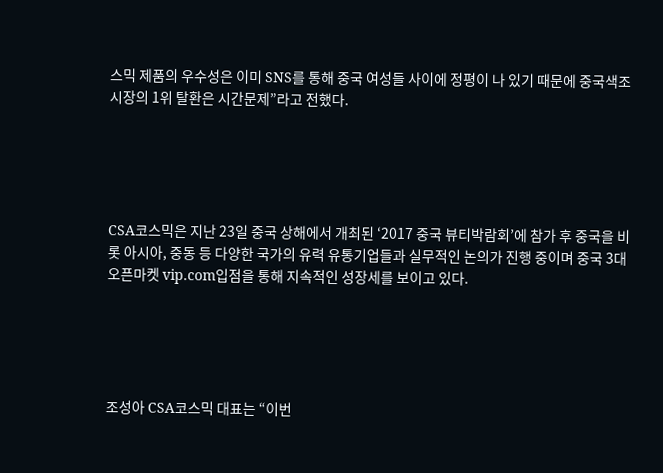스믹 제품의 우수성은 이미 SNS를 통해 중국 여성들 사이에 정평이 나 있기 때문에 중국색조시장의 1위 탈환은 시간문제”라고 전했다.





CSA코스믹은 지난 23일 중국 상해에서 개최된 ‘2017 중국 뷰티박람회’에 참가 후 중국을 비롯 아시아, 중동 등 다양한 국가의 유력 유통기업들과 실무적인 논의가 진행 중이며 중국 3대 오픈마켓 vip.com입점을 통해 지속적인 성장세를 보이고 있다.





조성아 CSA코스믹 대표는 “이번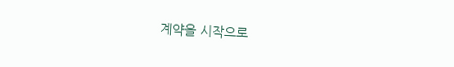계약을 시작으로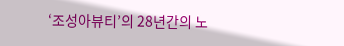‘조성아뷰티’의 28년간의 노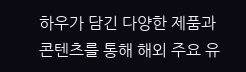하우가 담긴 다양한 제품과 콘텐츠를 통해 해외 주요 유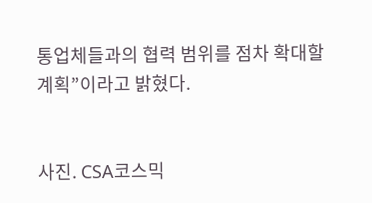통업체들과의 협력 범위를 점차 확대할 계획”이라고 밝혔다.


사진. CSA코스믹